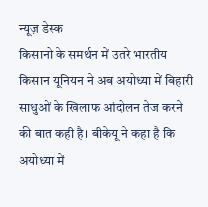न्यूज़ डेस्क
किसानो के समर्थन में उतरे भारतीय किसान यूनियन ने अब अयोध्या में बिहारी साधुओं के खिलाफ आंदोलन तेज करने की बात कही है। बीकेयू ने कहा है कि अयोध्या में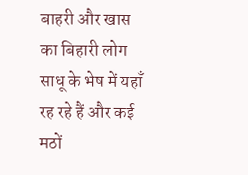बाहरी और खास का बिहारी लोग साधू के भेष में यहाँ रह रहे हैं और कई मठों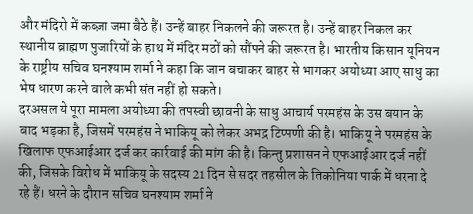और मंदिरो में कब्ज़ा जमा बैठे हैं। उन्हें बाहर निकलने की जरूरत है। उन्हें बाहर निकल कर स्थानीय ब्राह्मण पुजारियों के हाथ में मंदिर मठों को सौंपने की जरूरत है। भारतीय किसान यूनियन के राष्ट्रीय सचिव घनश्याम शर्मा ने कहा कि जान बचाकर बाहर से भागकर अयोध्या आए साधु का भेष धारण करने वाले कभी संत नहीं हो सकते।
दरअसल ये पूरा मामला अयोध्या की तपस्वी छावनी के साधु आचार्य परमहंस के उस बयान के बाद भड़का है, जिसमें परमहंस ने भाकियू को लेकर अभद्र टिप्पणी की है। भाकियू ने परमहंस के खिलाफ एफआईआर दर्ज कर कार्रवाई की मांग की है। किन्तु प्रशासन ने एफआईआर दर्ज नहीं की, जिसके विरोध में भाकियू के सदस्य 21 दिन से सदर तहसील के तिकोनिया पार्क में धरना दे रहे हैं। धरने के दौरान सचिव घनश्याम शर्मा ने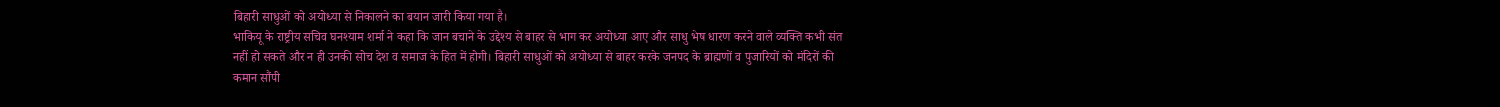बिहारी साधुओं को अयोध्या से निकालने का बयान जारी किया गया है।
भाकियू के राष्ट्रीय सचिव घनश्याम शर्मा ने कहा कि जान बचाने के उद्देश्य से बाहर से भाग कर अयोध्या आए और साधु भेष धारण करने वाले व्यक्ति कभी संत नहीं हो सकते और न ही उनकी सोच देश व समाज के हित में होगी। बिहारी साधुओं को अयोध्या से बाहर करके जनपद के ब्राह्मणों व पुजारियों को मंदिरों की कमान सौंपी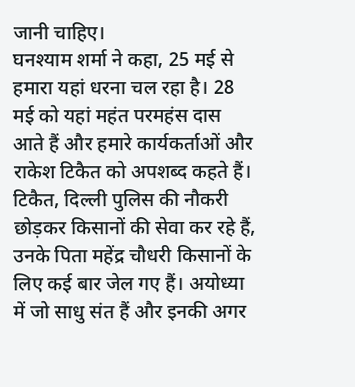जानी चाहिए।
घनश्याम शर्मा ने कहा, 25 मई से हमारा यहां धरना चल रहा है। 28 मई को यहां महंत परमहंस दास आते हैं और हमारे कार्यकर्ताओं और राकेश टिकैत को अपशब्द कहते हैं। टिकैत, दिल्ली पुलिस की नौकरी छोड़कर किसानों की सेवा कर रहे हैं, उनके पिता महेंद्र चौधरी किसानों के लिए कई बार जेल गए हैं। अयोध्या में जो साधु संत हैं और इनकी अगर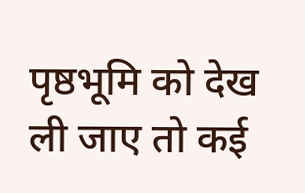पृष्ठभूमि को देख ली जाए तो कई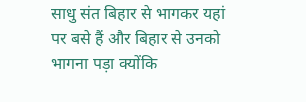साधु संत बिहार से भागकर यहां पर बसे हैं और बिहार से उनको भागना पड़ा क्योंकि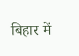बिहार में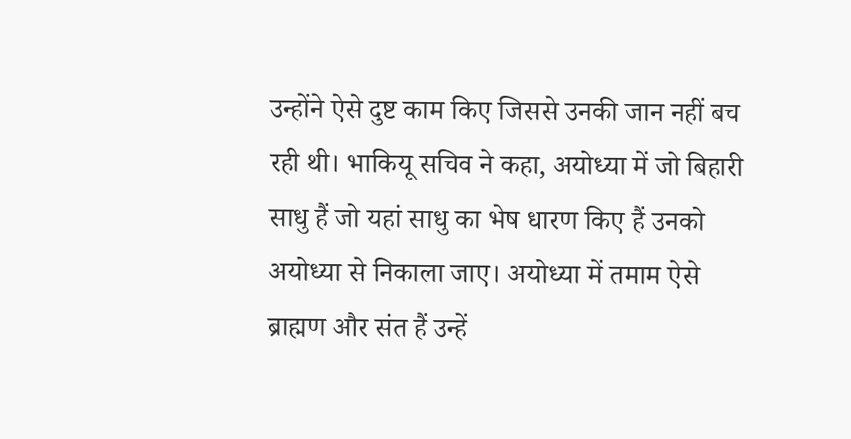उन्होंने ऐसे दुष्ट काम किए जिससे उनकी जान नहीं बच रही थी। भाकियू सचिव ने कहा, अयोध्या में जो बिहारी साधु हैं जो यहां साधु का भेष धारण किए हैं उनको अयोध्या से निकाला जाए। अयोध्या में तमाम ऐसे ब्राह्मण और संत हैं उन्हें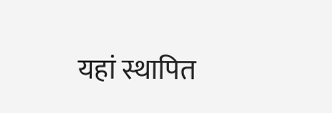यहां स्थापित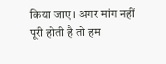किया जाए। अगर मांग नहीं पूरी होती है तो हम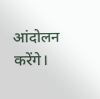आंदोलन करेंगे।